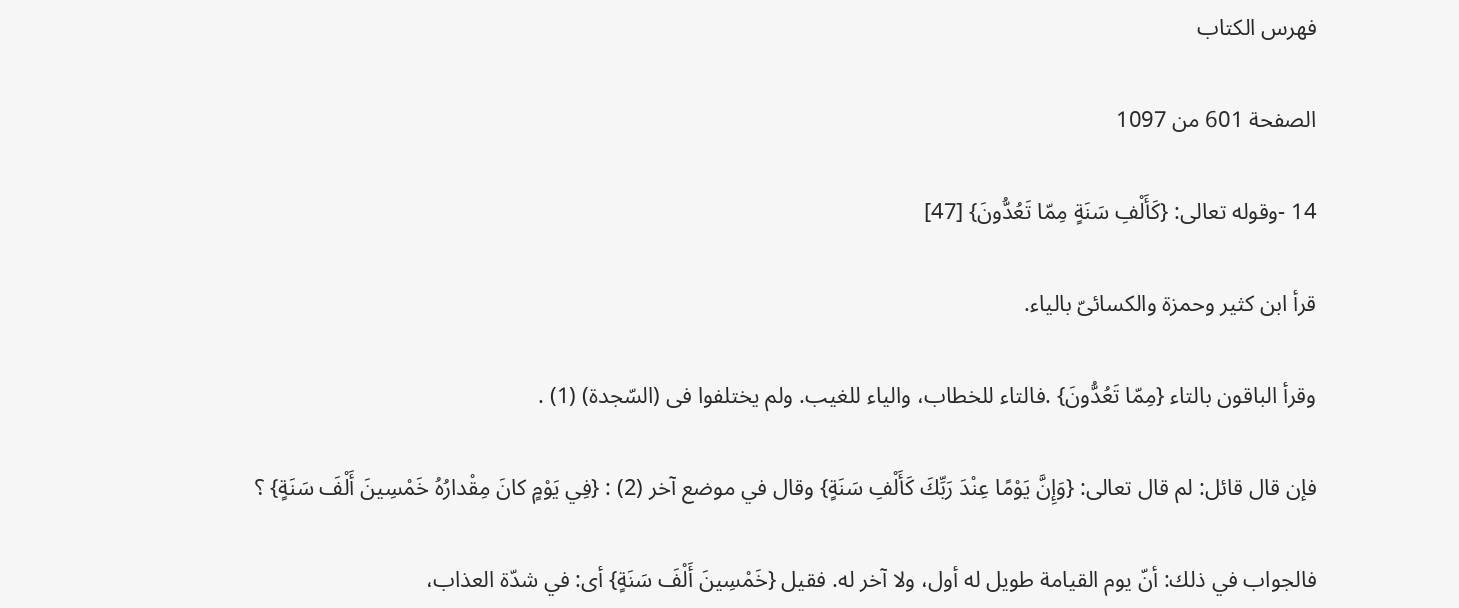فهرس الكتاب

الصفحة 601 من 1097

14 -وقوله تعالى: {كَأَلْفِ سَنَةٍ مِمّا تَعُدُّونَ} [47]

قرأ ابن كثير وحمزة والكسائىّ بالياء.

وقرأ الباقون بالتاء {مِمّا تَعُدُّونَ} .فالتاء للخطاب، والياء للغيب. ولم يختلفوا فى (السّجدة) (1) .

فإن قال قائل: لم قال تعالى: {وَإِنَّ يَوْمًا عِنْدَ رَبِّكَ كَأَلْفِ سَنَةٍ} وقال في موضع آخر (2) : {فِي يَوْمٍ كانَ مِقْدارُهُ خَمْسِينَ أَلْفَ سَنَةٍ} ؟

فالجواب في ذلك: أنّ يوم القيامة طويل له أول، ولا آخر له. فقيل {خَمْسِينَ أَلْفَ سَنَةٍ} أى: في شدّة العذاب،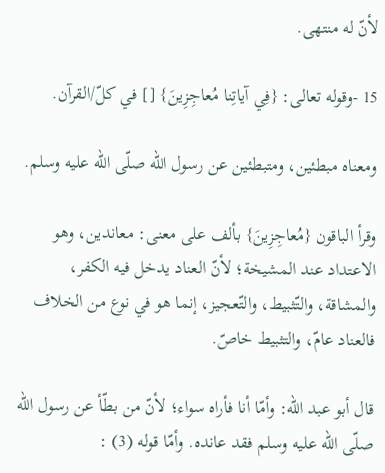لأنّ له منتهى.

15 -وقوله تعالى: {فِي آياتِنا مُعاجِزِينَ} [] في كلّ/القرآن.

ومعناه مبطئين، ومتبطئين عن رسول الله صلّى الله عليه وسلم.

وقرأ الباقون {مُعاجِزِينَ} بألف على معنى: معاندين، وهو الاعتداد عند المشيخة؛ لأنّ العناد يدخل فيه الكفر، والمشاقة، والتّثبيط، والتّعجيز، إنما هو في نوع من الخلاف فالعناد عامّ، والتثبيط خاصّ.

قال أبو عبد الله: وأمّا أنا فأراه سواء؛ لأنّ من بطّأ عن رسول الله صلّى الله عليه وسلم فقد عانده. وأمّا قوله (3) :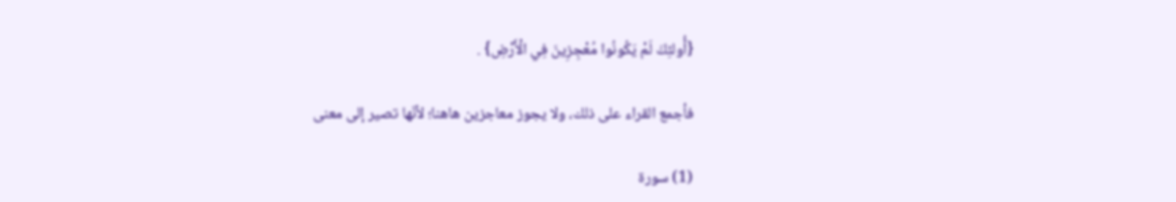{أُولئِكَ لَمْ يَكُونُوا مُعْجِزِينَ فِي الْأَرْضِ} .

فأجمع القراء على ذلك، ولا يجوز معاجزين هاهنا؛ لأنّها تصير إلى معنى

(1) سورة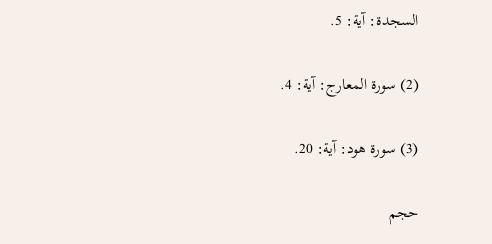السجدة: آية: 5.

(2) سورة المعارج: آية: 4.

(3) سورة هود: آية: 20.

حجم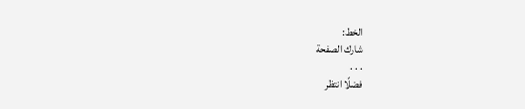الخط:
شارك الصفحة
. . .
فضلًا انتظر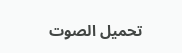تحميل الصوت